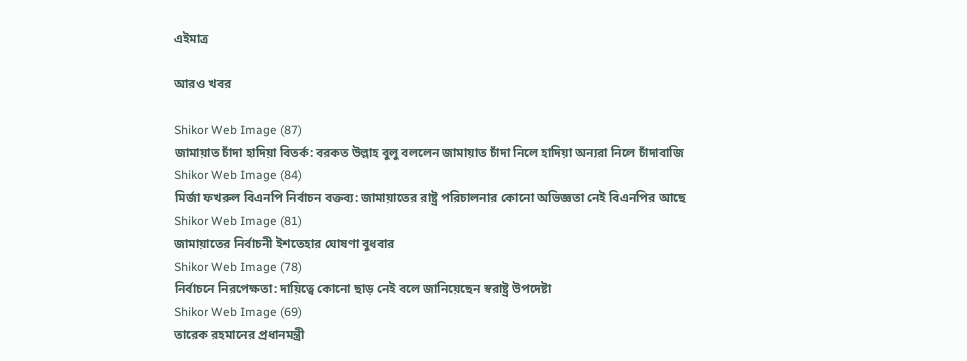এইমাত্র

আরও খবর

Shikor Web Image (87)
জামায়াত চাঁদা হাদিয়া বিতর্ক: বরকত উল্লাহ বুলু বললেন জামায়াত চাঁদা নিলে হাদিয়া অন্যরা নিলে চাঁদাবাজি
Shikor Web Image (84)
মির্জা ফখরুল বিএনপি নির্বাচন বক্তব্য: জামায়াতের রাষ্ট্র পরিচালনার কোনো অভিজ্ঞতা নেই বিএনপির আছে
Shikor Web Image (81)
জামায়াতের নির্বাচনী ইশতেহার ঘোষণা বুধবার
Shikor Web Image (78)
নির্বাচনে নিরপেক্ষতা: দায়িত্বে কোনো ছাড় নেই বলে জানিয়েছেন স্বরাষ্ট্র উপদেষ্টা
Shikor Web Image (69)
তারেক রহমানের প্রধানমন্ত্রী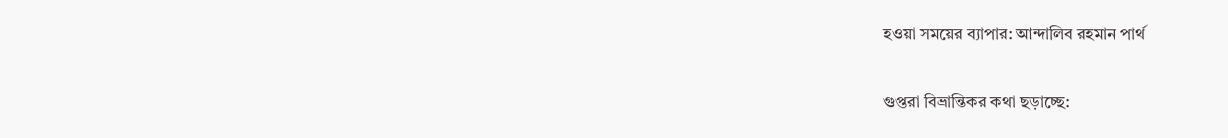হওয়া সময়ের ব্যাপার: আন্দালিব রহমান পার্থ

গুপ্তরা বিভ্রান্তিকর কথা ছড়াচ্ছে: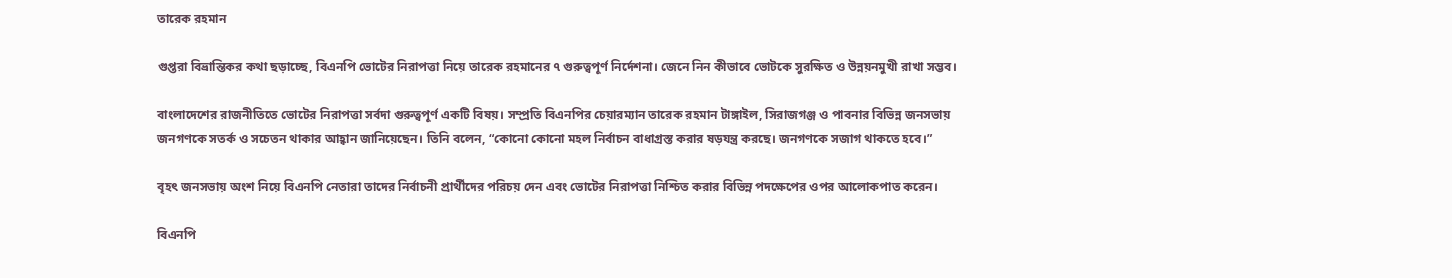তারেক রহমান

গুপ্তরা বিভ্রান্তিকর কথা ছড়াচ্ছে, বিএনপি ভোটের নিরাপত্তা নিয়ে তারেক রহমানের ৭ গুরুত্বপূর্ণ নির্দেশনা। জেনে নিন কীভাবে ভোটকে সুরক্ষিত ও উন্নয়নমুখী রাখা সম্ভব।

বাংলাদেশের রাজনীতিতে ভোটের নিরাপত্তা সর্বদা গুরুত্বপূর্ণ একটি বিষয়। সম্প্রতি বিএনপির চেয়ারম্যান তারেক রহমান টাঙ্গাইল, সিরাজগঞ্জ ও পাবনার বিভিন্ন জনসভায় জনগণকে সতর্ক ও সচেতন থাকার আহ্বান জানিয়েছেন। তিনি বলেন, “কোনো কোনো মহল নির্বাচন বাধাগ্রস্ত করার ষড়যন্ত্র করছে। জনগণকে সজাগ থাকতে হবে।”

বৃহৎ জনসভায় অংশ নিয়ে বিএনপি নেতারা তাদের নির্বাচনী প্রার্থীদের পরিচয় দেন এবং ভোটের নিরাপত্তা নিশ্চিত করার বিভিন্ন পদক্ষেপের ওপর আলোকপাত করেন।

বিএনপি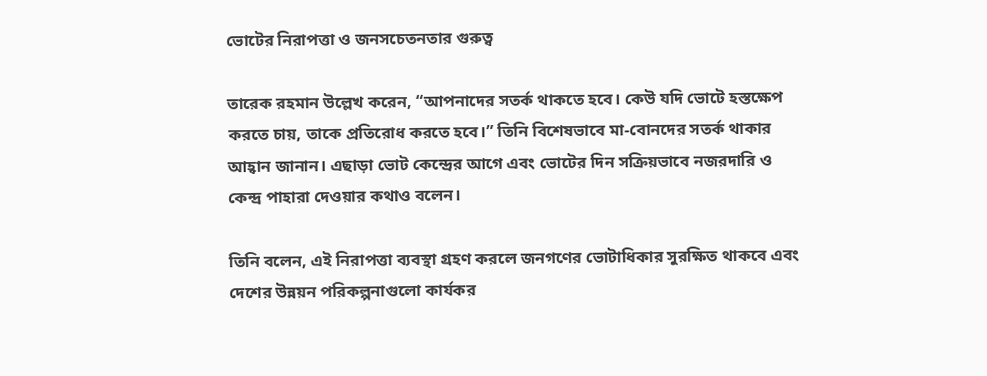ভোটের নিরাপত্তা ও জনসচেতনতার গুরুত্ব

তারেক রহমান উল্লেখ করেন, “আপনাদের সতর্ক থাকতে হবে। কেউ যদি ভোটে হস্তক্ষেপ করতে চায়, তাকে প্রতিরোধ করতে হবে।” তিনি বিশেষভাবে মা-বোনদের সতর্ক থাকার আহ্বান জানান। এছাড়া ভোট কেন্দ্রের আগে এবং ভোটের দিন সক্রিয়ভাবে নজরদারি ও কেন্দ্র পাহারা দেওয়ার কথাও বলেন।

তিনি বলেন, এই নিরাপত্তা ব্যবস্থা গ্রহণ করলে জনগণের ভোটাধিকার সুরক্ষিত থাকবে এবং দেশের উন্নয়ন পরিকল্পনাগুলো কার্যকর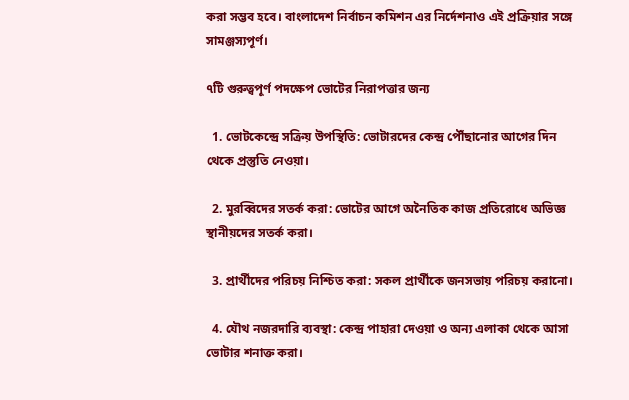করা সম্ভব হবে। বাংলাদেশ নির্বাচন কমিশন এর নির্দেশনাও এই প্রক্রিয়ার সঙ্গে সামঞ্জস্যপূর্ণ।

৭টি গুরুত্বপূর্ণ পদক্ষেপ ভোটের নিরাপত্তার জন্য

  1. ভোটকেন্দ্রে সক্রিয় উপস্থিতি: ভোটারদের কেন্দ্র পৌঁছানোর আগের দিন থেকে প্রস্তুতি নেওয়া।

  2. মুরব্বিদের সতর্ক করা: ভোটের আগে অনৈতিক কাজ প্রতিরোধে অভিজ্ঞ স্থানীয়দের সতর্ক করা।

  3. প্রার্থীদের পরিচয় নিশ্চিত করা: সকল প্রার্থীকে জনসভায় পরিচয় করানো।

  4. যৌথ নজরদারি ব্যবস্থা: কেন্দ্র পাহারা দেওয়া ও অন্য এলাকা থেকে আসা ভোটার শনাক্ত করা।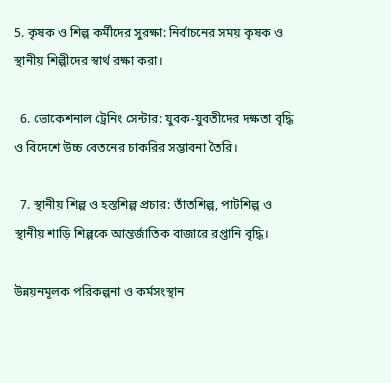5. কৃষক ও শিল্প কর্মীদের সুরক্ষা: নির্বাচনের সময় কৃষক ও স্থানীয় শিল্পীদের স্বার্থ রক্ষা করা।

  6. ভোকেশনাল ট্রেনিং সেন্টার: যুবক-যুবতীদের দক্ষতা বৃদ্ধি ও বিদেশে উচ্চ বেতনের চাকরির সম্ভাবনা তৈরি।

  7. স্থানীয় শিল্প ও হস্তশিল্প প্রচার: তাঁতশিল্প, পাটশিল্প ও স্থানীয় শাড়ি শিল্পকে আন্তর্জাতিক বাজারে রপ্তানি বৃদ্ধি।

উন্নয়নমূলক পরিকল্পনা ও কর্মসংস্থান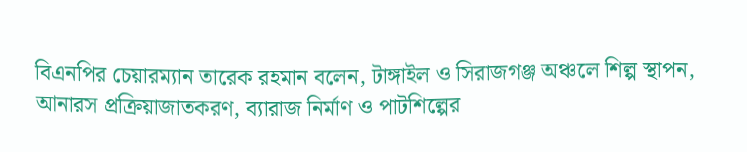বিএনপির চেয়ারম্যান তারেক রহমান বলেন, টাঙ্গাইল ও সিরাজগঞ্জ অঞ্চলে শিল্প স্থাপন, আনারস প্রক্রিয়াজাতকরণ, ব্যারাজ নির্মাণ ও পাটশিল্পের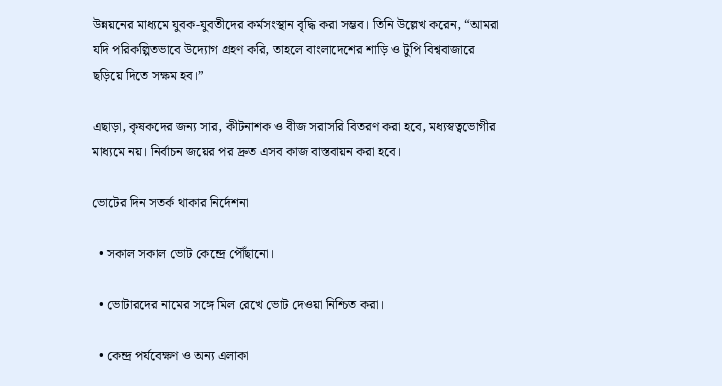উন্নয়নের মাধ্যমে যুবক-যুবতীদের কর্মসংস্থান বৃদ্ধি করা সম্ভব। তিনি উল্লেখ করেন, “আমরা যদি পরিকল্পিতভাবে উদ্যোগ গ্রহণ করি, তাহলে বাংলাদেশের শাড়ি ও টুপি বিশ্ববাজারে ছড়িয়ে দিতে সক্ষম হব।”

এছাড়া, কৃষকদের জন্য সার, কীটনাশক ও বীজ সরাসরি বিতরণ করা হবে, মধ্যস্বত্বভোগীর মাধ্যমে নয়। নির্বাচন জয়ের পর দ্রুত এসব কাজ বাস্তবায়ন করা হবে।

ভোটের দিন সতর্ক থাকার নির্দেশনা

  • সকাল সকাল ভোট কেন্দ্রে পৌঁছানো।

  • ভোটারদের নামের সঙ্গে মিল রেখে ভোট দেওয়া নিশ্চিত করা।

  • কেন্দ্র পর্যবেক্ষণ ও অন্য এলাকা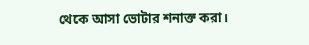থেকে আসা ভোটার শনাক্ত করা।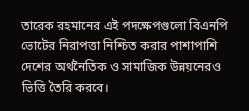তারেক রহমানের এই পদক্ষেপগুলো বিএনপি ভোটের নিরাপত্তা নিশ্চিত করার পাশাপাশি দেশের অর্থনৈতিক ও সামাজিক উন্নয়নেরও ভিত্তি তৈরি করবে।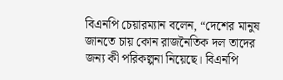বিএনপি চেয়ারম্যান বলেন, “দেশের মানুষ জানতে চায় কোন রাজনৈতিক দল তাদের জন্য কী পরিকল্পনা নিয়েছে। বিএনপি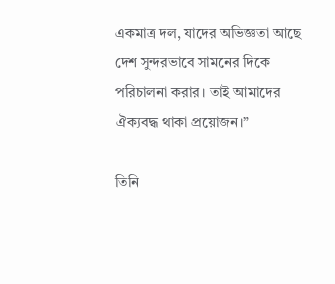একমাত্র দল, যাদের অভিজ্ঞতা আছে দেশ সুন্দরভাবে সামনের দিকে পরিচালনা করার। তাই আমাদের ঐক্যবদ্ধ থাকা প্রয়োজন।”

তিনি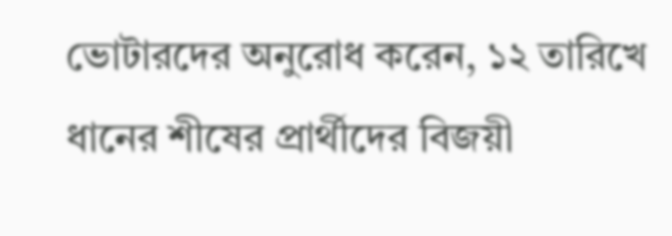ভোটারদের অনুরোধ করেন, ১২ তারিখে ধানের শীষের প্রার্থীদের বিজয়ী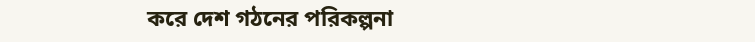করে দেশ গঠনের পরিকল্পনা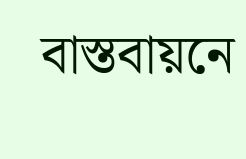বাস্তবায়নে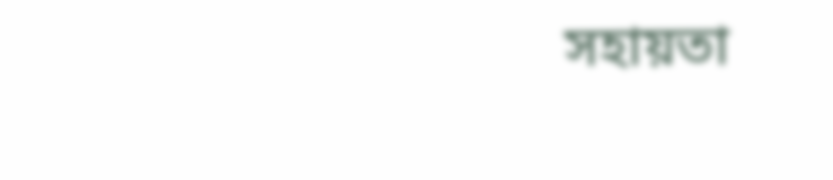সহায়তা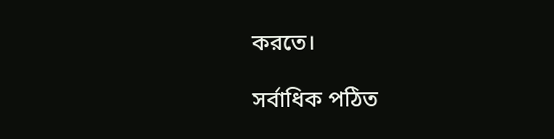করতে।

সর্বাধিক পঠিত